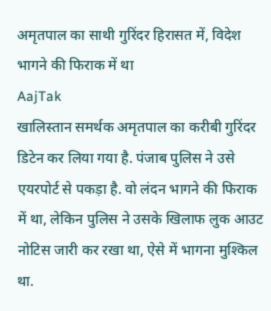अमृतपाल का साथी गुरिंदर हिरासत में, विदेश भागने की फिराक में था
AajTak
खालिस्तान समर्थक अमृतपाल का करीबी गुरिंदर डिटेन कर लिया गया है. पंजाब पुलिस ने उसे एयरपोर्ट से पकड़ा है. वो लंदन भागने की फिराक में था, लेकिन पुलिस ने उसके खिलाफ लुक आउट नोटिस जारी कर रखा था, ऐसे में भागना मुश्किल था.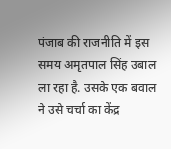पंजाब की राजनीति में इस समय अमृतपाल सिंह उबाल ला रहा है. उसके एक बवाल ने उसे चर्चा का केंद्र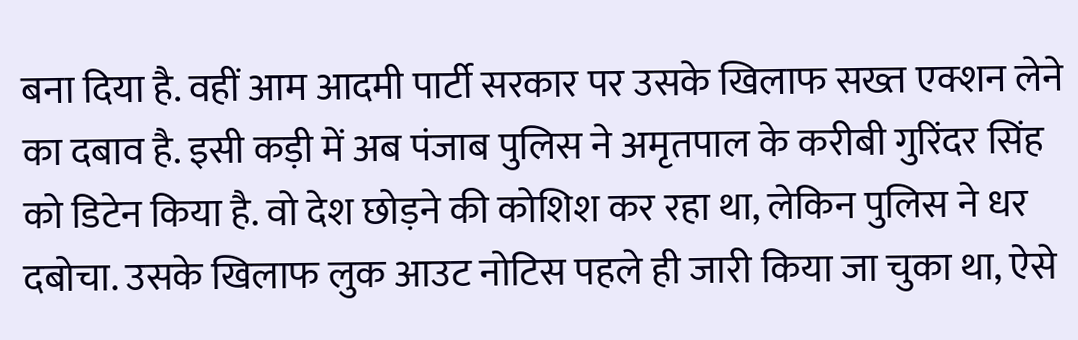बना दिया है. वहीं आम आदमी पार्टी सरकार पर उसके खिलाफ सख्त एक्शन लेने का दबाव है. इसी कड़ी में अब पंजाब पुलिस ने अमृतपाल के करीबी गुरिंदर सिंह को डिटेन किया है. वो देश छोड़ने की कोशिश कर रहा था, लेकिन पुलिस ने धर दबोचा. उसके खिलाफ लुक आउट नोटिस पहले ही जारी किया जा चुका था, ऐसे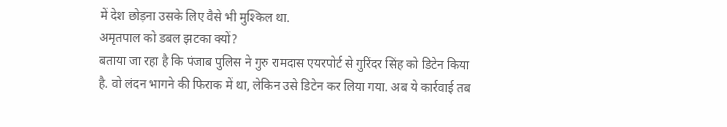में देश छोड़ना उसके लिए वैसे भी मुश्किल था.
अमृतपाल को डबल झटका क्यों?
बताया जा रहा है कि पंजाब पुलिस ने गुरु रामदास एयरपोर्ट से गुरिंदर सिंह को डिटेन किया है. वो लंदन भागने की फिराक में था, लेकिन उसे डिटेन कर लिया गया. अब ये कार्रवाई तब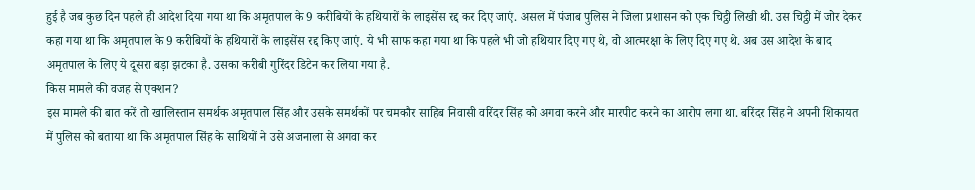हुई है जब कुछ दिन पहले ही आदेश दिया गया था कि अमृतपाल के 9 करीबियों के हथियारों के लाइसेंस रद्द कर दिए जाएं. असल में पंजाब पुलिस ने जिला प्रशासन को एक चिट्ठी लिखी थी. उस चिट्ठी में जोर देकर कहा गया था कि अमृतपाल के 9 करीबियों के हथियारों के लाइसेंस रद्द किए जाएं. ये भी साफ कहा गया था कि पहले भी जो हथियार दिए गए थे, वो आत्मरक्षा के लिए दिए गए थे. अब उस आदेश के बाद अमृतपाल के लिए ये दूसरा बड़ा झटका है. उसका करीबी गुरिंदर डिटेन कर लिया गया है.
किस मामले की वजह से एक्शन?
इस मामले की बात करें तो खालिस्तान समर्थक अमृतपाल सिंह और उसके समर्थकों पर चमकौर साहिब निवासी वरिंदर सिंह को अगवा करने और मारपीट करने का आरोप लगा था. बरिंदर सिंह ने अपनी शिकायत में पुलिस को बताया था कि अमृतपाल सिंह के साथियों ने उसे अजनाला से अगवा कर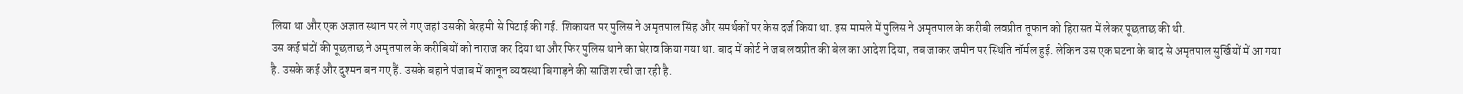लिया था और एक अज्ञात स्थान पर ले गए जहां उसकी बेरहमी से पिटाई की गई. शिकायत पर पुलिस ने अमृतपाल सिंह और समर्थकों पर केस दर्ज किया था. इस मामले में पुलिस ने अमृतपाल के करीबी लवप्रीत तूफान को हिरासत में लेकर पूछताछ की थी.
उस कई घंटों की पूछताछ ने अमृतपाल के करीबियों को नाराज कर दिया था और फिर पुलिस थाने का घेराव किया गया था. बाद में कोर्ट ने जब लवप्रीत की बेल का आदेश दिया, तब जाकर जमीन पर स्थिति नॉर्मल हुई. लेकिन उस एक घटना के बाद से अमृतपाल सुर्खियों में आ गया है. उसके कई और दुश्मन बन गए हैं. उसके बहाने पंजाब में कानून व्यवस्था बिगाड़ने की साजिश रची जा रही है.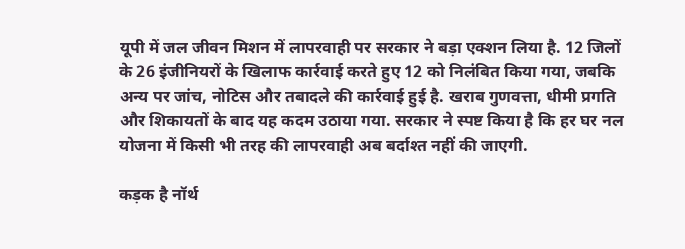यूपी में जल जीवन मिशन में लापरवाही पर सरकार ने बड़ा एक्शन लिया है. 12 जिलों के 26 इंजीनियरों के खिलाफ कार्रवाई करते हुए 12 को निलंबित किया गया, जबकि अन्य पर जांच, नोटिस और तबादले की कार्रवाई हुई है. खराब गुणवत्ता, धीमी प्रगति और शिकायतों के बाद यह कदम उठाया गया. सरकार ने स्पष्ट किया है कि हर घर नल योजना में किसी भी तरह की लापरवाही अब बर्दाश्त नहीं की जाएगी.

कड़क है नॉर्थ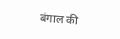बंगाल की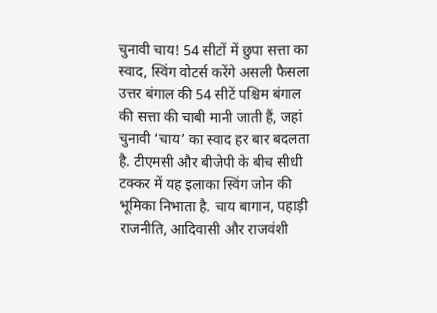चुनावी चाय! 54 सीटों में छुपा सत्ता का स्वाद, स्विंग वोटर्स करेंगे असली फैसला
उत्तर बंगाल की 54 सीटें पश्चिम बंगाल की सत्ता की चाबी मानी जाती हैं, जहां चुनावी ‘चाय’ का स्वाद हर बार बदलता है. टीएमसी और बीजेपी के बीच सीधी टक्कर में यह इलाका स्विंग जोन की भूमिका निभाता है. चाय बागान, पहाड़ी राजनीति, आदिवासी और राजवंशी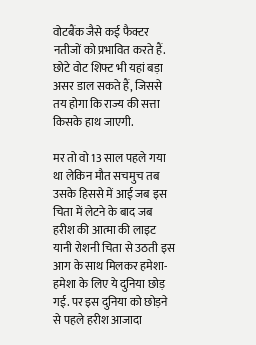वोटबैंक जैसे कई फैक्टर नतीजों को प्रभावित करते हैं. छोटे वोट शिफ्ट भी यहां बड़ा असर डाल सकते हैं, जिससे तय होगा कि राज्य की सत्ता किसके हाथ जाएगी.

मर तो वो 13 साल पहले गया था लेकिन मौत सचमुच तब उसके हिससे में आई जब इस चिता में लेटने के बाद जब हरीश की आत्मा की लाइट यानी रोशनी चिता से उठती इस आग के साथ मिलकर हमेशा-हमेशा के लिए ये दुनिया छोड़ गई. पर इस दुनिया को छोड़ने से पहले हरीश आजादा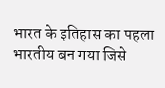भारत के इतिहास का पहला भारतीय बन गया जिसे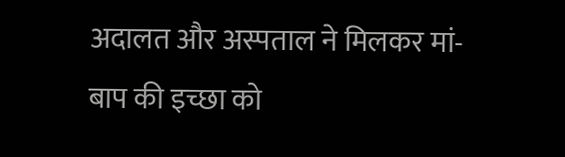अदालत और अस्पताल ने मिलकर मां-बाप की इच्छा को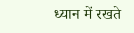ध्यान में रखते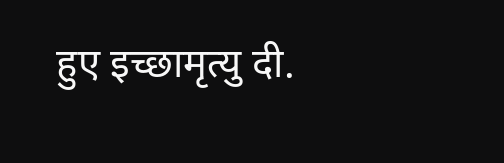हुए इच्छामृत्यु दी.